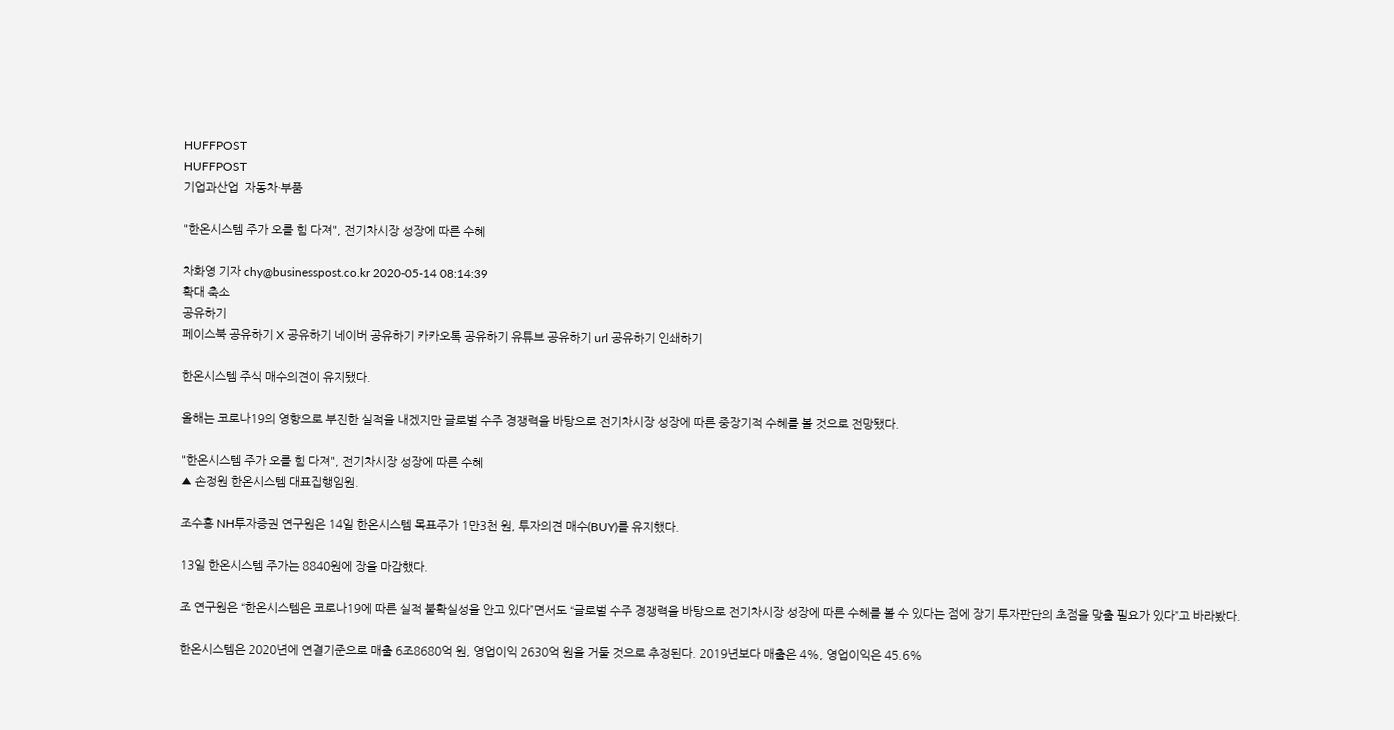HUFFPOST
HUFFPOST
기업과산업  자동차·부품

"한온시스템 주가 오를 힘 다져", 전기차시장 성장에 따른 수혜

차화영 기자 chy@businesspost.co.kr 2020-05-14 08:14:39
확대 축소
공유하기
페이스북 공유하기 X 공유하기 네이버 공유하기 카카오톡 공유하기 유튜브 공유하기 url 공유하기 인쇄하기

한온시스템 주식 매수의견이 유지됐다.

올해는 코로나19의 영향으로 부진한 실적을 내겠지만 글로벌 수주 경쟁력을 바탕으로 전기차시장 성장에 따른 중장기적 수혜를 볼 것으로 전망됐다.

"한온시스템 주가 오를 힘 다져", 전기차시장 성장에 따른 수혜
▲ 손정원 한온시스템 대표집행임원.

조수홍 NH투자증권 연구원은 14일 한온시스템 목표주가 1만3천 원, 투자의견 매수(BUY)를 유지했다.

13일 한온시스템 주가는 8840원에 장을 마감했다.

조 연구원은 “한온시스템은 코로나19에 따른 실적 불확실성을 안고 있다”면서도 “글로벌 수주 경쟁력을 바탕으로 전기차시장 성장에 따른 수혜를 볼 수 있다는 점에 장기 투자판단의 초점을 맞출 필요가 있다”고 바라봤다.

한온시스템은 2020년에 연결기준으로 매출 6조8680억 원, 영업이익 2630억 원을 거둘 것으로 추정된다. 2019년보다 매출은 4%, 영업이익은 45.6%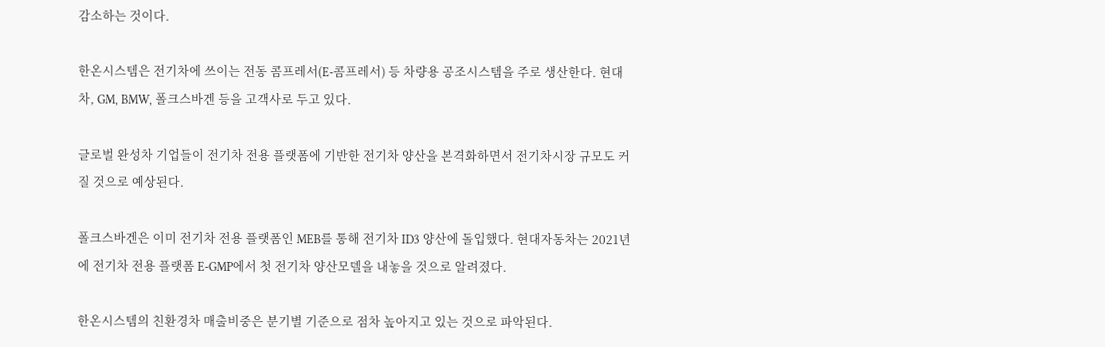감소하는 것이다.

한온시스템은 전기차에 쓰이는 전동 콤프레서(E-콤프레서) 등 차량용 공조시스템을 주로 생산한다. 현대차, GM, BMW, 폴크스바겐 등을 고객사로 두고 있다.

글로벌 완성차 기업들이 전기차 전용 플랫폼에 기반한 전기차 양산을 본격화하면서 전기차시장 규모도 커질 것으로 예상된다.

폴크스바겐은 이미 전기차 전용 플랫폼인 MEB를 통해 전기차 ID3 양산에 돌입했다. 현대자동차는 2021년에 전기차 전용 플랫폼 E-GMP에서 첫 전기차 양산모델을 내놓을 것으로 알려졌다.

한온시스템의 친환경차 매출비중은 분기별 기준으로 점차 높아지고 있는 것으로 파악된다.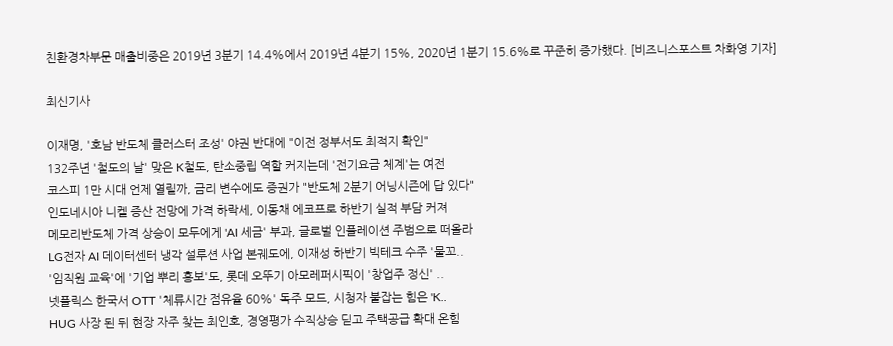친환경차부문 매출비중은 2019년 3분기 14.4%에서 2019년 4분기 15%, 2020년 1분기 15.6%로 꾸준히 증가했다. [비즈니스포스트 차화영 기자]

최신기사

이재명, '호남 반도체 클러스터 조성' 야권 반대에 "이전 정부서도 최적지 확인"
132주년 '철도의 날' 맞은 K철도, 탄소중립 역할 커지는데 '전기요금 체계'는 여전
코스피 1만 시대 언제 열릴까, 금리 변수에도 증권가 "반도체 2분기 어닝시즌에 답 있다"
인도네시아 니켈 증산 전망에 가격 하락세, 이동채 에코프로 하반기 실적 부담 커져
메모리반도체 가격 상승이 모두에게 'AI 세금' 부과, 글로벌 인플레이션 주범으로 떠올라
LG전자 AI 데이터센터 냉각 설루션 사업 본궤도에, 이재성 하반기 빅테크 수주 '물꼬..
'임직원 교육'에 '기업 뿌리 홍보'도, 롯데 오뚜기 아모레퍼시픽이 '창업주 정신' ..
넷플릭스 한국서 OTT '체류시간 점유율 60%' 독주 모드, 시청자 붙잡는 힘은 'K..
HUG 사장 된 뒤 현장 자주 찾는 최인호, 경영평가 수직상승 딛고 주택공급 확대 온힘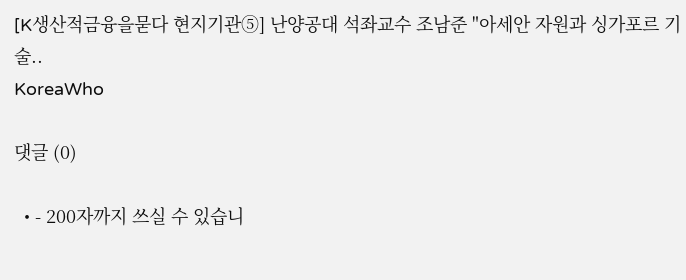[K생산적금융을묻다 현지기관⑤] 난양공대 석좌교수 조남준 "아세안 자원과 싱가포르 기술..
KoreaWho

댓글 (0)

  • - 200자까지 쓰실 수 있습니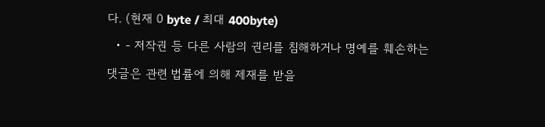다. (현재 0 byte / 최대 400byte)
  • - 저작권 등 다른 사람의 권리를 침해하거나 명예를 훼손하는 댓글은 관련 법률에 의해 제재를 받을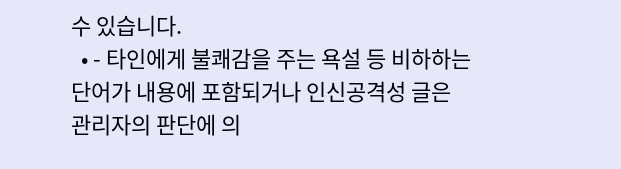수 있습니다.
  • - 타인에게 불쾌감을 주는 욕설 등 비하하는 단어가 내용에 포함되거나 인신공격성 글은 관리자의 판단에 의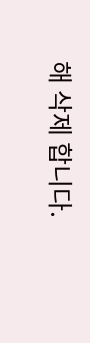해 삭제 합니다.